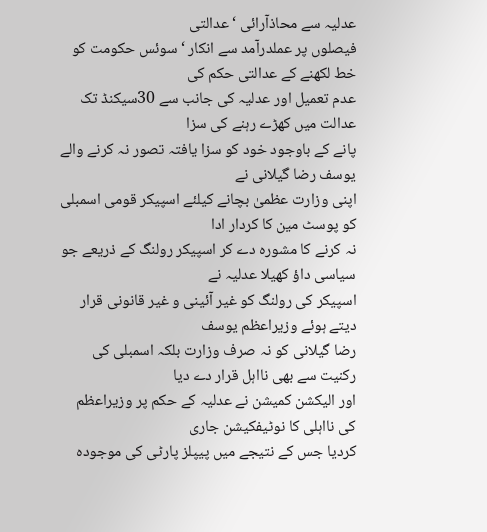عدلیہ سے محاذآرائی ‘ عدالتی
فیصلوں پر عملدرآمد سے انکار ‘ سوئس حکومت کو خط لکھنے کے عدالتی حکم کی
عدم تعمیل اور عدلیہ کی جانب سے 30سیکنڈ تک عدالت میں کھڑے رہنے کی سزا
پانے کے باوجود خود کو سزا یافتہ تصور نہ کرنے والے یوسف رضا گیلانی نے
اپنی وزارت عظمیٰ بچانے کیلئے اسپیکر قومی اسمبلی کو پوسٹ مین کا کردار ادا
نہ کرنے کا مشورہ دے کر اسپیکر رولنگ کے ذریعے جو سیاسی داؤ کھیلا عدلیہ نے
اسپیکر کی رولنگ کو غیر آئینی و غیر قانونی قرار دیتے ہوئے وزیراعظم یوسف
رضا گیلانی کو نہ صرف وزارت بلکہ اسمبلی کی رکنیت سے بھی نااہل قرار دے دیا
اور الیکشن کمیشن نے عدلیہ کے حکم پر وزیراعظم کی نااہلی کا نوٹیفکیشن جاری
کردیا جس کے نتیجے میں پیپلز پارٹی کی موجودہ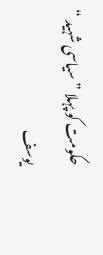حکومت کو پہلا ”سیاسی شہید “
یوسف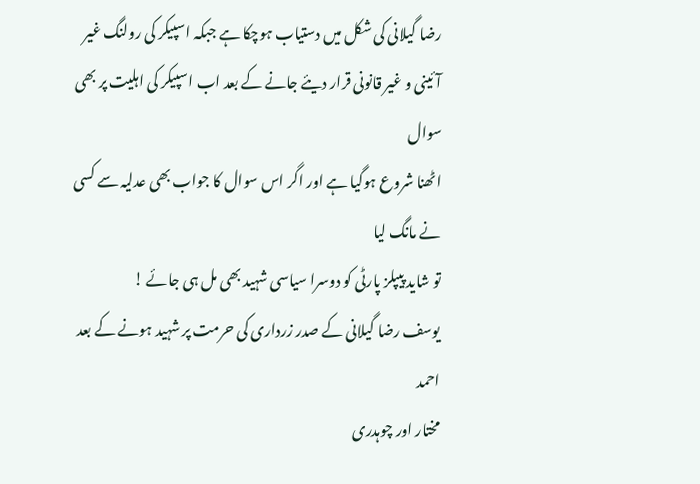رضا گیلانی کی شکل میں دستیاب ہوچکا ہے جبکہ اسپیکر کی رولنگ غیر
آئینی و غیر قانونی قرار دیئے جانے کے بعد اب اسپیکر کی اہلیت پر بھی سوال
اٹھنا شروع ہوگیا ہے اور اگر اس سوال کا جواب بھی عدلیہ سے کسی نے مانگ لیا
تو شاید پیپلز پارٹی کو دوسرا سیاسی شہید بھی مل ہی جائے !
یوسف رضا گیلانی کے صدر زرداری کی حرمت پر شہید ہونے کے بعد احمد
مختار اور چوہدری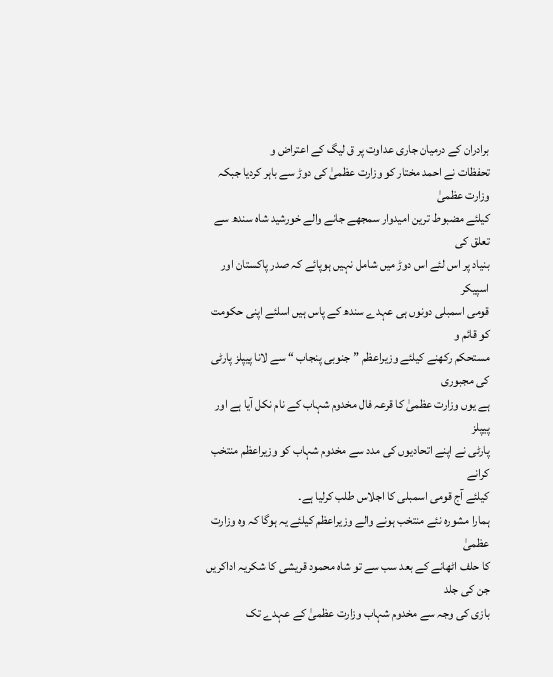برادران کے درمیان جاری عداوت پر ق لیگ کے اعتراض و
تحفظات نے احمد مختار کو وزارت عظمیٰ کی دوڑ سے باہر کردیا جبکہ وزارت عظمیٰ
کیلئے مضبوط ترین امیدوار سمجھے جانے والے خورشید شاہ سندھ سے تعلق کی
بنیاد پر اس لئے اس دوڑ میں شامل نہیں ہوپائے کہ صدر پاکستان اور اسپیکر
قومی اسمبلی دونوں ہی عہدے سندھ کے پاس ہیں اسلئے اپنی حکومت کو قائم و
مستحکم رکھنے کیلئے وزیراعظم ”جنوبی پنجاب “ سے لانا پیپلز پارٹی کی مجبوری
ہے یوں وزارت عظمیٰ کا قرعہ فال مخدوم شہاب کے نام نکل آیا ہے اور پیپلز
پارٹی نے اپنے اتحادیوں کی مدد سے مخدوم شہاب کو وزیراعظم منتخب کرانے
کیلئے آج قومی اسمبلی کا اجلاس طلب کرلیا ہے۔
ہمارا مشورہ نئے منتخب ہونے والے وزیراعظم کیلئے یہ ہوگا کہ وہ وزارت عظمیٰ
کا حلف اٹھانے کے بعد سب سے تو شاہ محمود قریشی کا شکریہ اداکریں جن کی جلد
بازی کی وجہ سے مخدوم شہاب وزارت عظمیٰ کے عہدے تک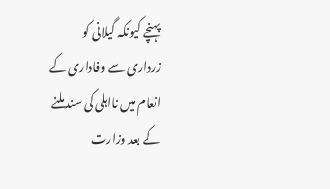پہنچے کیونکہ گیلانی کو
زرداری سے وفاداری کے انعام میں نااہلی کی سند ملنے کے بعد وزارت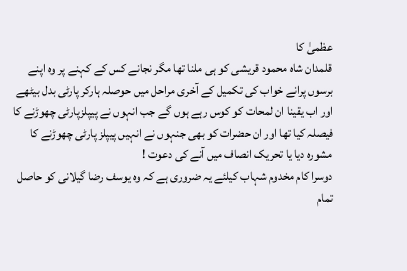عظمیٰ کا
قلمدان شاہ محمود قریشی کو ہی ملنا تھا مگر نجانے کس کے کہنے پر وہ اپنے
برسوں پرانے خواب کی تکمیل کے آخری مراحل میں حوصلہ ہارکر پارٹی بدل بیٹھے
اور اب یقینا ان لمحات کو کوس رہے ہوں گے جب انہوں نے پیپلزپارٹی چھوڑنے کا
فیصلہ کیا تھا اور ان حضرات کو بھی جنہوں نے انہیں پیپلز پارٹی چھوڑنے کا
مشورہ دیا یا تحریک انصاف میں آنے کی دعوت !
دوسرا کام مخدوم شہاب کیلئے یہ ضروری ہے کہ وہ یوسف رضا گیلانی کو حاصل
تمام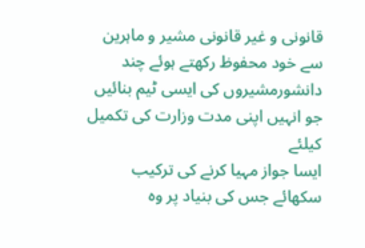قانونی و غیر قانونی مشیر و ماہرین سے خود محفوظ رکھتے ہوئے چند
دانشورمشیروں کی ایسی ٹیم بنائیں جو انہیں اپنی مدت وزارت کی تکمیل کیلئے
ایسا جواز مہیا کرنے کی ترکیب سکھائے جس کی بنیاد پر وہ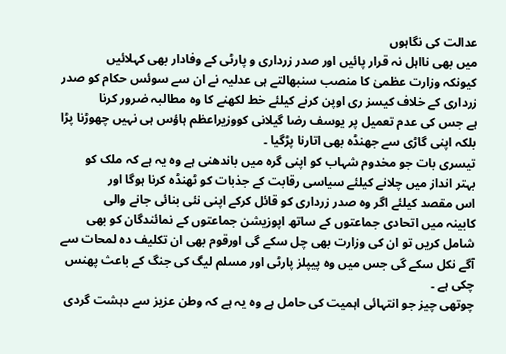عدالت کی نگاہوں
میں بھی نااہل نہ قرار پائیں اور صدر زرداری و پارٹی کے وفادار بھی کہلائیں
کیونکہ وزارت عظمیٰ کا منصب سنبھالتے ہی عدلیہ نے ان سے سوئس حکام کو صدر
زرداری کے خلاف کیسز ری اوپن کرنے کیلئے خط لکھنے کا وہ مطالبہ ضرور کرنا
ہے جس کی عدم تعمیل پر یوسف رضا گیلانی کووزیراعظم ہاؤس ہی نہیں چھوڑنا پڑا
بلکہ اپنی گاڑی سے جھنڈہ بھی اتارنا پڑگیا ۔
تیسری بات جو مخدوم شہاب کو اپنی گرہ میں باندھنی ہے وہ یہ ہے کہ ملک کو
بہتر انداز میں چلانے کیلئے سیاسی رقابت کے جذبات کو ٹھنڈہ کرنا ہوگا اور
اس مقصد کیلئے اگر وہ صدر زرداری کو قائل کرکے اپنی نئی بنائی جانے والی
کابینہ میں اتحادی جماعتوں کے ساتھ اپوزیشن جماعتوں کے نمائندگان کو بھی
شامل کریں تو ان کی وزارت بھی چل سکے گی اورقوم بھی ان تکلیف دہ لمحات سے
آگے نکل سکے گی جس میں وہ پیپلز پارٹی اور مسلم لیگ کی جنگ کے باعث پھنس
چکی ہے ۔
چوتھی چیز جو انتہائی اہمیت کی حامل ہے وہ یہ ہے کہ وطن عزیز سے دہشت گردی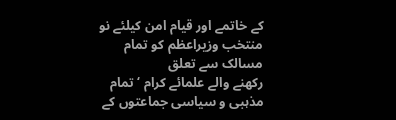کے خاتمے اور قیام امن کیلئے نو منتخب وزیراعظم کو تمام مسالک سے تعلق
رکھنے والے علمائے کرام ‘ تمام مذہبی و سیاسی جماعتوں کے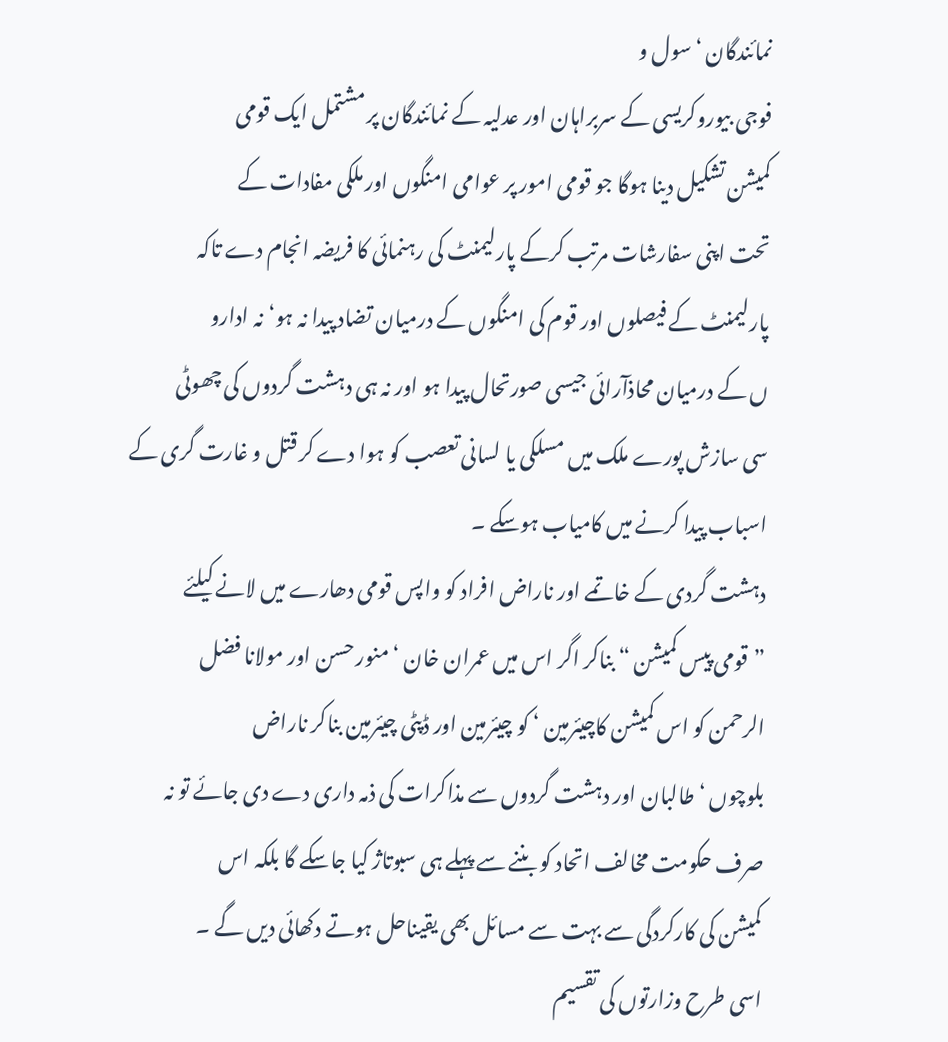نمائندگان ‘ سول و
فوجی بیوروکریسی کے سربراہان اور عدلیہ کے نمائندگان پر مشتمل ایک قومی
کمیشن تشکیل دینا ہوگا جو قومی امور پر عوامی امنگوں اور ملکی مفادات کے
تحت اپنی سفارشات مرتب کرکے پارلیمنٹ کی رہنمائی کا فریضہ انجام دے تاکہ
پارلیمنٹ کے فیصلوں اور قوم کی امنگوں کے درمیان تضاد پیدا نہ ہو‘نہ ادارو
ں کے درمیان محاذآرائی جیسی صورتحال پیدا ہو اور نہ ہی دہشت گردوں کی چھوٹی
سی سازش پورے ملک میں مسلکی یا لسانی تعصب کو ہوا دے کر قتل و غارت گری کے
اسباب پیدا کرنے میں کامیاب ہوسکے ۔
دہشت گردی کے خاتمے اور ناراض افراد کو واپس قومی دھارے میں لانے کیلئے
”قومی پیس کمیشن “ بناکر اگر اس میں عمران خان ‘ منور حسن اور مولانا فضل
الرحمن کو اس کمیشن کاچیئرمین ‘ کو چیئرمین اور ڈپٹی چیئرمین بناکر ناراض
بلوچوں ‘ طالبان اور دہشت گردوں سے مذاکرات کی ذمہ داری دے دی جائے تو نہ
صرف حکومت مخالف اتحاد کو بننے سے پہلے ہی سبوتاژ کیا جاسکے گا بلکہ اس
کمیشن کی کارکردگی سے بہت سے مسائل بھی یقیناحل ہوتے دکھائی دیں گے ۔
اسی طرح وزارتوں کی تقسیم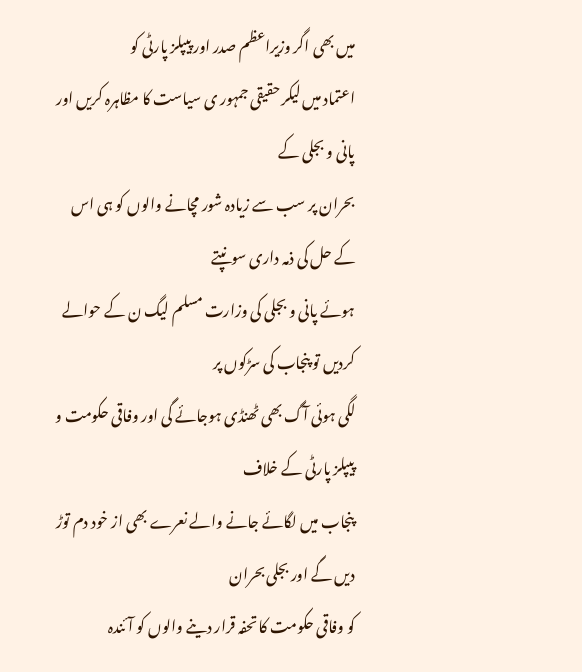میں بھی اگر وزیراعظم صدر اور پیپلز پارٹی کو
اعتماد میں لیکر حقیقی جمہور ی سیاست کا مظاہرہ کریں اور پانی و بجلی کے
بحران پر سب سے زیادہ شور مچانے والوں کو ہی اس کے حل کی ذمہ داری سونپتے
ہوئے پانی و بجلی کی وزارت مسلم لیگ ن کے حوالے کردیں تو پنجاب کی سڑکوں پر
لگی ہوئی آگ بھی ٹھنڈی ہوجائے گی اور وفاقی حکومت و پیپلز پارٹی کے خلاف
پنجاب میں لگائے جانے والے نعرے بھی از خود دم توڑ دیں گے اور بجلی بحران
کو وفاقی حکومت کا تحفہ قرار دینے والوں کو آئندہ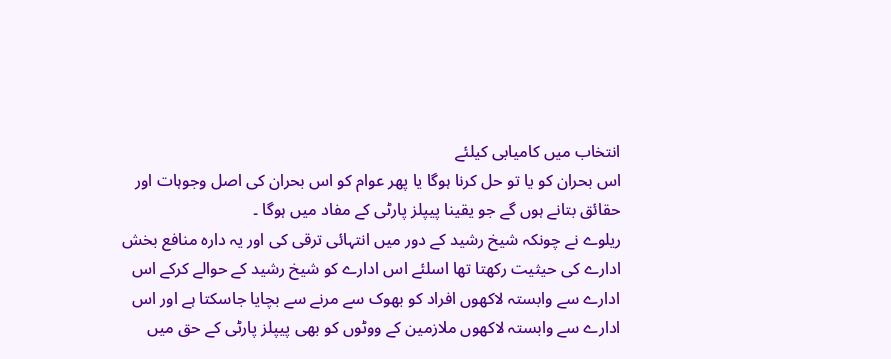انتخاب میں کامیابی کیلئے
اس بحران کو یا تو حل کرنا ہوگا یا پھر عوام کو اس بحران کی اصل وجوہات اور
حقائق بتانے ہوں گے جو یقینا پیپلز پارٹی کے مفاد میں ہوگا ۔
ریلوے نے چونکہ شیخ رشید کے دور میں انتہائی ترقی کی اور یہ دارہ منافع بخش
ادارے کی حیثیت رکھتا تھا اسلئے اس ادارے کو شیخ رشید کے حوالے کرکے اس
ادارے سے وابستہ لاکھوں افراد کو بھوک سے مرنے سے بچایا جاسکتا ہے اور اس
ادارے سے وابستہ لاکھوں ملازمین کے ووٹوں کو بھی پیپلز پارٹی کے حق میں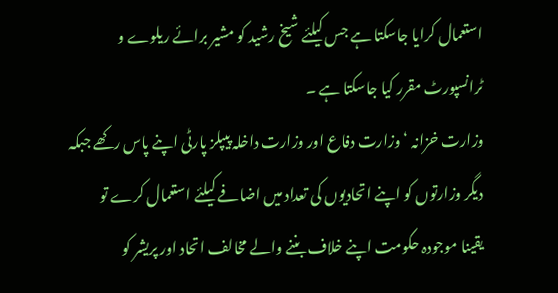استعمال کرایا جاسکتا ہے جس کیلئے شیخ رشید کو مشیر برائے ریلوے و
ٹرانسپورٹ مقرر کیا جاسکتا ہے ۔
وزارت خزانہ ‘ وزارت دفاع اور وزارت داخلہ پیپلز پارٹی اپنے پاس رکھے جبکہ
دیگر وزارتوں کو اپنے اتحادیوں کی تعداد میں اضافے کیلئے استعمال کرے تو
یقینا موجودہ حکومت اپنے خلاف بننے والے مخالف اتحاد اور پریشر کو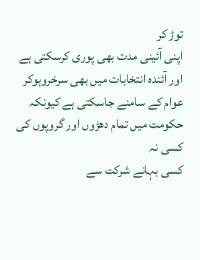توڑ کر
اپنی آئینی مدت بھی پوری کرسکتی ہے اور آئندہ انتخابات میں بھی سرخروہوکر
عوام کے سامنے جاسکتی ہے کیونکہ حکومت میں تمام دھڑوں اور گروپوں کی کسی نہ
کسی بہانے شرکت سے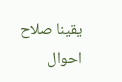یقینا صلاح احوال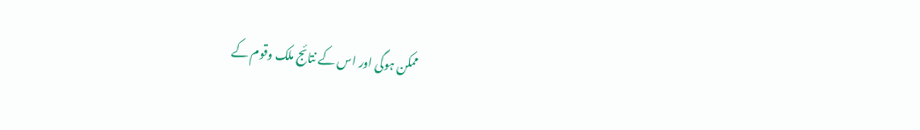ممکن ہوگی اور اس کے نتائج ملک وقوم کے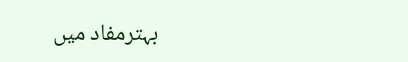بہترمفاد میں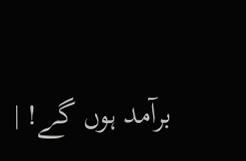برآمد ہوں گے! |